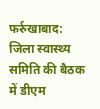फर्रुखाबाद: जिला स्वास्थ्य समिति की बैठक में डीएम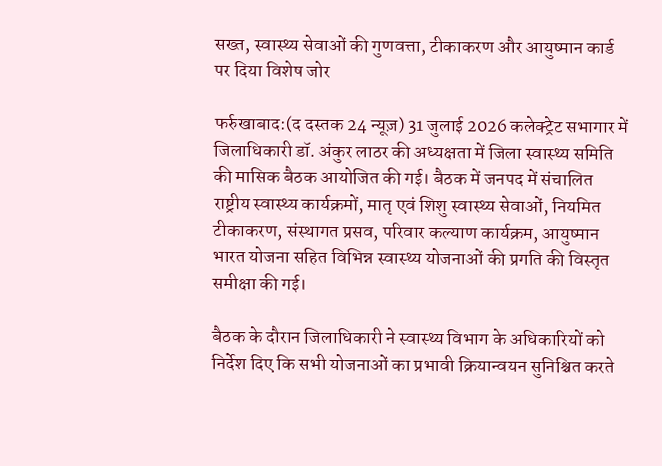सख्त, स्वास्थ्य सेवाओं की गुणवत्ता, टीकाकरण और आयुष्मान कार्ड पर दिया विशेष जोर

फर्रुखाबाद:(द दस्तक 24 न्यूज़) 31 जुलाई 2026 कलेक्ट्रेट सभागार में जिलाधिकारी डॉ. अंकुर लाठर की अध्यक्षता में जिला स्वास्थ्य समिति की मासिक बैठक आयोजित की गई। बैठक में जनपद में संचालित राष्ट्रीय स्वास्थ्य कार्यक्रमों, मातृ एवं शिशु स्वास्थ्य सेवाओं, नियमित टीकाकरण, संस्थागत प्रसव, परिवार कल्याण कार्यक्रम, आयुष्मान भारत योजना सहित विभिन्न स्वास्थ्य योजनाओं की प्रगति की विस्तृत समीक्षा की गई।

बैठक के दौरान जिलाधिकारी ने स्वास्थ्य विभाग के अधिकारियों को निर्देश दिए कि सभी योजनाओं का प्रभावी क्रियान्वयन सुनिश्चित करते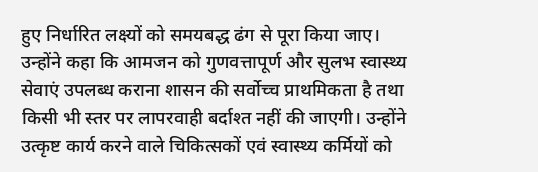हुए निर्धारित लक्ष्यों को समयबद्ध ढंग से पूरा किया जाए। उन्होंने कहा कि आमजन को गुणवत्तापूर्ण और सुलभ स्वास्थ्य सेवाएं उपलब्ध कराना शासन की सर्वोच्च प्राथमिकता है तथा किसी भी स्तर पर लापरवाही बर्दाश्त नहीं की जाएगी। उन्होंने उत्कृष्ट कार्य करने वाले चिकित्सकों एवं स्वास्थ्य कर्मियों को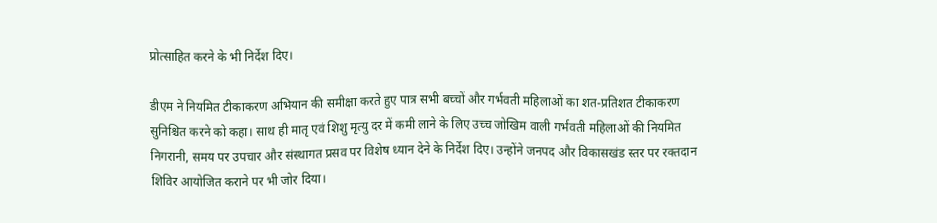प्रोत्साहित करने के भी निर्देश दिए।

डीएम ने नियमित टीकाकरण अभियान की समीक्षा करते हुए पात्र सभी बच्चों और गर्भवती महिलाओं का शत-प्रतिशत टीकाकरण सुनिश्चित करने को कहा। साथ ही मातृ एवं शिशु मृत्यु दर में कमी लाने के लिए उच्च जोखिम वाली गर्भवती महिलाओं की नियमित निगरानी, समय पर उपचार और संस्थागत प्रसव पर विशेष ध्यान देने के निर्देश दिए। उन्होंने जनपद और विकासखंड स्तर पर रक्तदान शिविर आयोजित कराने पर भी जोर दिया।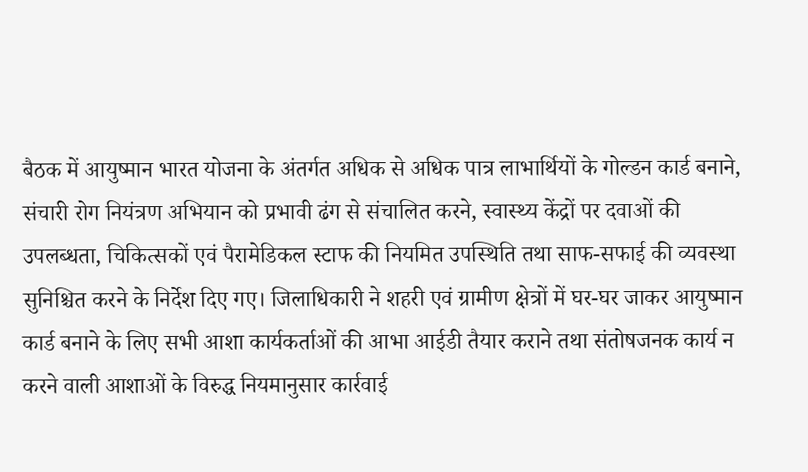बैठक में आयुष्मान भारत योजना के अंतर्गत अधिक से अधिक पात्र लाभार्थियों के गोल्डन कार्ड बनाने, संचारी रोग नियंत्रण अभियान को प्रभावी ढंग से संचालित करने, स्वास्थ्य केंद्रों पर दवाओं की उपलब्धता, चिकित्सकों एवं पैरामेडिकल स्टाफ की नियमित उपस्थिति तथा साफ-सफाई की व्यवस्था सुनिश्चित करने के निर्देश दिए गए। जिलाधिकारी ने शहरी एवं ग्रामीण क्षेत्रों में घर-घर जाकर आयुष्मान कार्ड बनाने के लिए सभी आशा कार्यकर्ताओं की आभा आईडी तैयार कराने तथा संतोषजनक कार्य न करने वाली आशाओं के विरुद्ध नियमानुसार कार्रवाई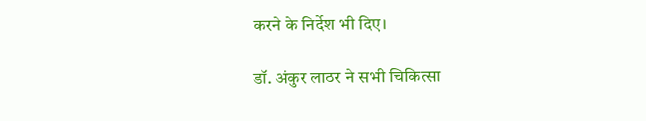करने के निर्देश भी दिए।

डॉ. अंकुर लाठर ने सभी चिकित्सा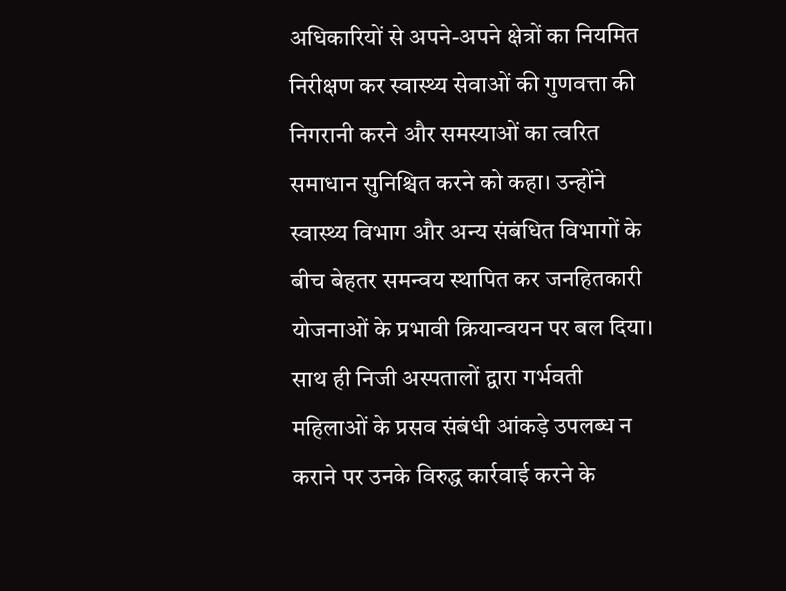अधिकारियों से अपने-अपने क्षेत्रों का नियमित निरीक्षण कर स्वास्थ्य सेवाओं की गुणवत्ता की निगरानी करने और समस्याओं का त्वरित समाधान सुनिश्चित करने को कहा। उन्होंने स्वास्थ्य विभाग और अन्य संबंधित विभागों के बीच बेहतर समन्वय स्थापित कर जनहितकारी योजनाओं के प्रभावी क्रियान्वयन पर बल दिया। साथ ही निजी अस्पतालों द्वारा गर्भवती महिलाओं के प्रसव संबंधी आंकड़े उपलब्ध न कराने पर उनके विरुद्ध कार्रवाई करने के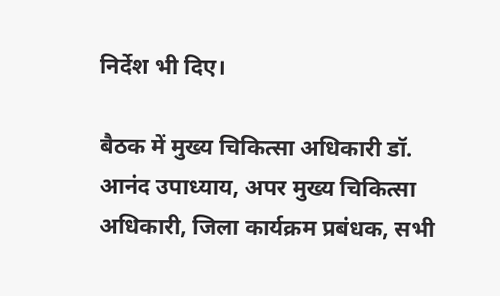निर्देश भी दिए।

बैठक में मुख्य चिकित्सा अधिकारी डॉ. आनंद उपाध्याय, अपर मुख्य चिकित्सा अधिकारी, जिला कार्यक्रम प्रबंधक, सभी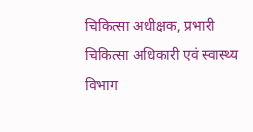चिकित्सा अधीक्षक, प्रभारी चिकित्सा अधिकारी एवं स्वास्थ्य विभाग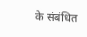के संबंधित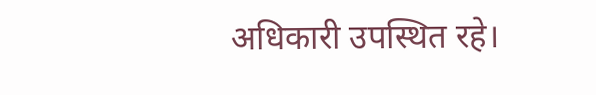अधिकारी उपस्थित रहे।